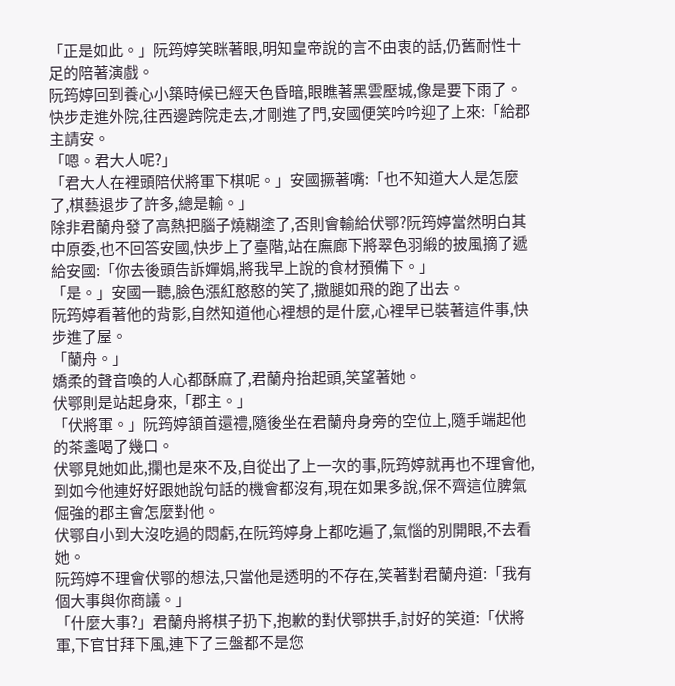「正是如此。」阮筠婷笑眯著眼,明知皇帝說的言不由衷的話,仍舊耐性十足的陪著演戲。
阮筠婷回到養心小築時候已經天色昏暗,眼瞧著黑雲壓城,像是要下雨了。快步走進外院,往西邊跨院走去,才剛進了門,安國便笑吟吟迎了上來:「給郡主請安。
「嗯。君大人呢?」
「君大人在裡頭陪伏將軍下棋呢。」安國撅著嘴:「也不知道大人是怎麼了,棋藝退步了許多,總是輸。」
除非君蘭舟發了高熱把腦子燒糊塗了,否則會輸給伏鄂?阮筠婷當然明白其中原委,也不回答安國,快步上了臺階,站在廡廊下將翠色羽緞的披風摘了遞給安國:「你去後頭告訴嬋娟,將我早上說的食材預備下。」
「是。」安國一聽,臉色漲紅憨憨的笑了,撒腿如飛的跑了出去。
阮筠婷看著他的背影,自然知道他心裡想的是什麼,心裡早已裝著這件事,快步進了屋。
「蘭舟。」
嬌柔的聲音喚的人心都酥麻了,君蘭舟抬起頭,笑望著她。
伏鄂則是站起身來,「郡主。」
「伏將軍。」阮筠婷頷首還禮,隨後坐在君蘭舟身旁的空位上,隨手端起他的茶盞喝了幾口。
伏鄂見她如此,攔也是來不及,自從出了上一次的事,阮筠婷就再也不理會他,到如今他連好好跟她說句話的機會都沒有,現在如果多說,保不齊這位脾氣倔強的郡主會怎麼對他。
伏鄂自小到大沒吃過的悶虧,在阮筠婷身上都吃遍了,氣惱的別開眼,不去看她。
阮筠婷不理會伏鄂的想法,只當他是透明的不存在,笑著對君蘭舟道:「我有個大事與你商議。」
「什麼大事?」君蘭舟將棋子扔下,抱歉的對伏鄂拱手,討好的笑道:「伏將軍,下官甘拜下風,連下了三盤都不是您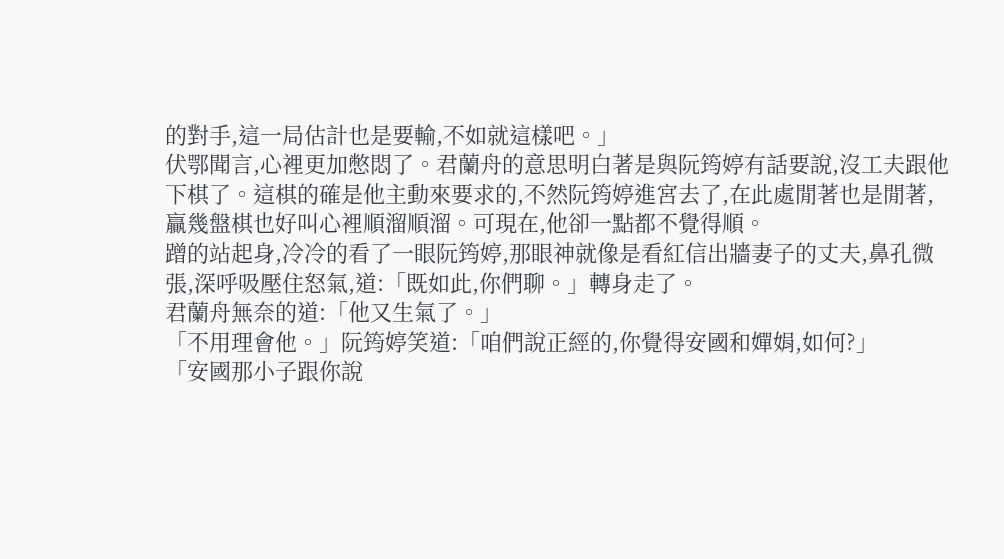的對手,這一局估計也是要輸,不如就這樣吧。」
伏鄂聞言,心裡更加憋悶了。君蘭舟的意思明白著是與阮筠婷有話要說,沒工夫跟他下棋了。這棋的確是他主動來要求的,不然阮筠婷進宮去了,在此處閒著也是閒著,贏幾盤棋也好叫心裡順溜順溜。可現在,他卻一點都不覺得順。
蹭的站起身,冷冷的看了一眼阮筠婷,那眼神就像是看紅信出牆妻子的丈夫,鼻孔微張,深呼吸壓住怒氣,道:「既如此,你們聊。」轉身走了。
君蘭舟無奈的道:「他又生氣了。」
「不用理會他。」阮筠婷笑道:「咱們說正經的,你覺得安國和嬋娟,如何?」
「安國那小子跟你說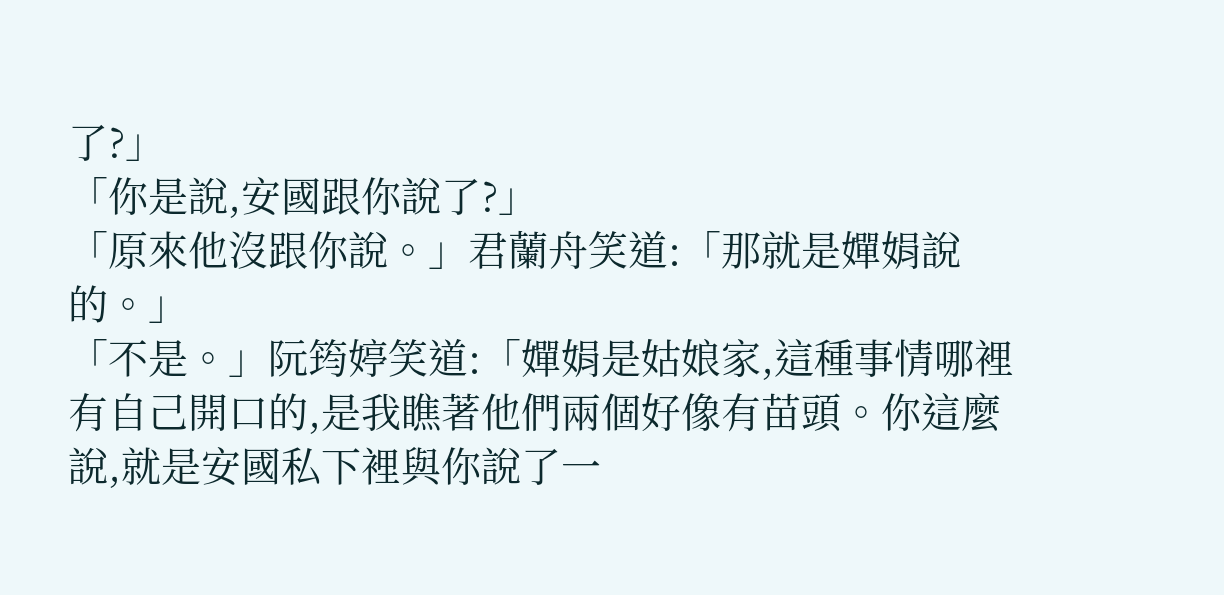了?」
「你是說,安國跟你說了?」
「原來他沒跟你說。」君蘭舟笑道:「那就是嬋娟說的。」
「不是。」阮筠婷笑道:「嬋娟是姑娘家,這種事情哪裡有自己開口的,是我瞧著他們兩個好像有苗頭。你這麼說,就是安國私下裡與你說了一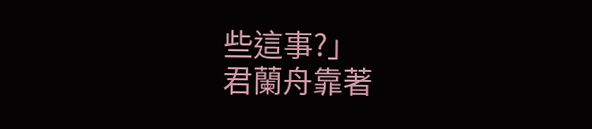些這事?」
君蘭舟靠著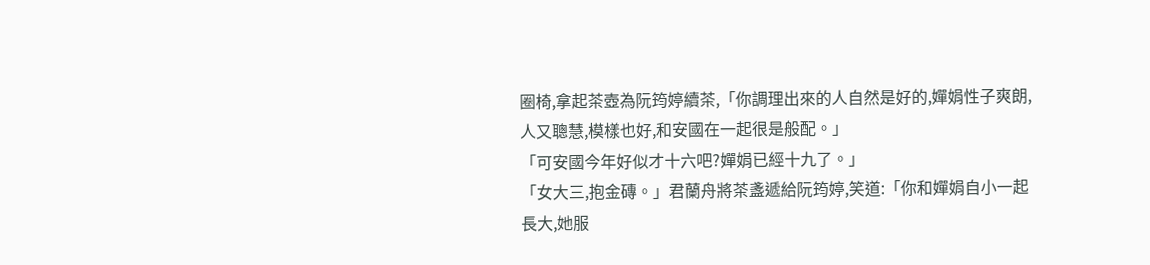圈椅,拿起茶壺為阮筠婷續茶,「你調理出來的人自然是好的,嬋娟性子爽朗,人又聰慧,模樣也好,和安國在一起很是般配。」
「可安國今年好似才十六吧?嬋娟已經十九了。」
「女大三,抱金磚。」君蘭舟將茶盞遞給阮筠婷,笑道:「你和嬋娟自小一起長大,她服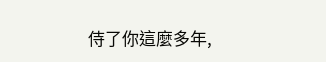侍了你這麼多年,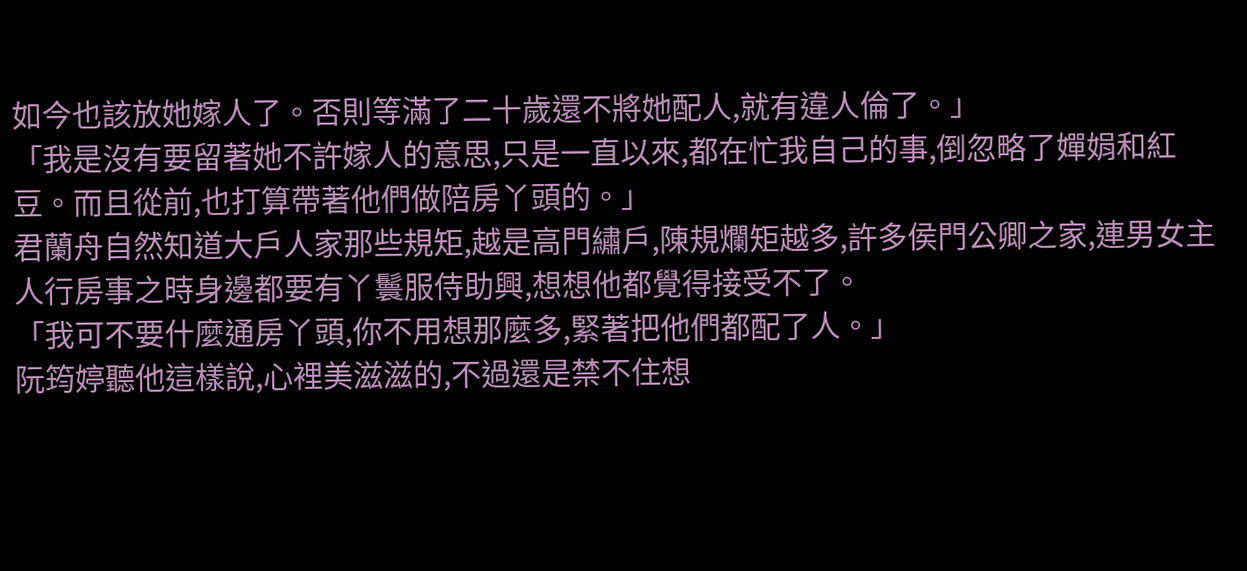如今也該放她嫁人了。否則等滿了二十歲還不將她配人,就有違人倫了。」
「我是沒有要留著她不許嫁人的意思,只是一直以來,都在忙我自己的事,倒忽略了嬋娟和紅豆。而且從前,也打算帶著他們做陪房丫頭的。」
君蘭舟自然知道大戶人家那些規矩,越是高門繡戶,陳規爛矩越多,許多侯門公卿之家,連男女主人行房事之時身邊都要有丫鬟服侍助興,想想他都覺得接受不了。
「我可不要什麼通房丫頭,你不用想那麼多,緊著把他們都配了人。」
阮筠婷聽他這樣說,心裡美滋滋的,不過還是禁不住想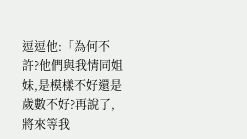逗逗他:「為何不許?他們與我情同姐妹,是模樣不好還是歲數不好?再說了,將來等我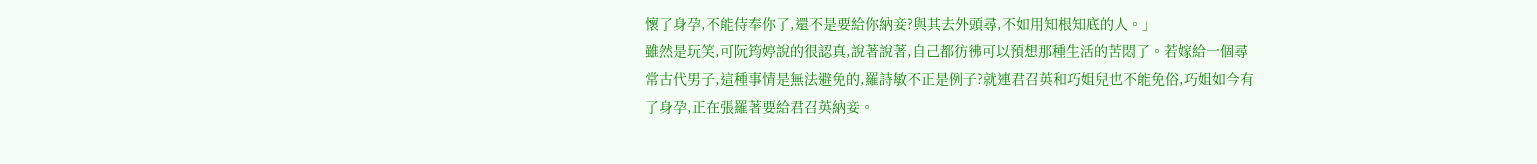懷了身孕,不能侍奉你了,還不是要給你納妾?與其去外頭尋,不如用知根知底的人。」
雖然是玩笑,可阮筠婷說的很認真,說著說著,自己都彷彿可以預想那種生活的苦悶了。若嫁給一個尋常古代男子,這種事情是無法避免的,羅詩敏不正是例子?就連君召英和巧姐兒也不能免俗,巧姐如今有了身孕,正在張羅著要給君召英納妾。